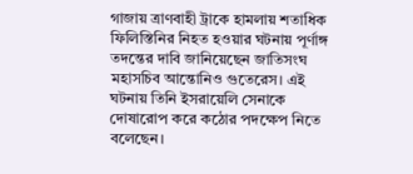গাজায় ত্রাণবাহী ট্রাকে হামলায় শতাধিক ফিলিস্তিনির নিহত হওয়ার ঘটনায় পূর্ণাঙ্গ তদন্তের দাবি জানিয়েছেন জাতিসংঘ মহাসচিব আন্তোনিও গুতেরেস। এই ঘটনায় তিনি ইসরায়েলি সেনাকে দোষারোপ করে কঠোর পদক্ষেপ নিতে বলেছেন।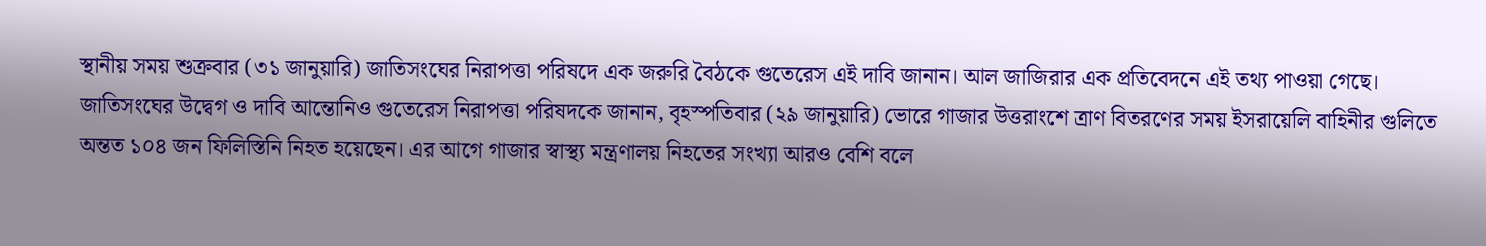স্থানীয় সময় শুক্রবার (৩১ জানুয়ারি) জাতিসংঘের নিরাপত্তা পরিষদে এক জরুরি বৈঠকে গুতেরেস এই দাবি জানান। আল জাজিরার এক প্রতিবেদনে এই তথ্য পাওয়া গেছে।
জাতিসংঘের উদ্বেগ ও দাবি আন্তোনিও গুতেরেস নিরাপত্তা পরিষদকে জানান, বৃহস্পতিবার (২৯ জানুয়ারি) ভোরে গাজার উত্তরাংশে ত্রাণ বিতরণের সময় ইসরায়েলি বাহিনীর গুলিতে অন্তত ১০৪ জন ফিলিস্তিনি নিহত হয়েছেন। এর আগে গাজার স্বাস্থ্য মন্ত্রণালয় নিহতের সংখ্যা আরও বেশি বলে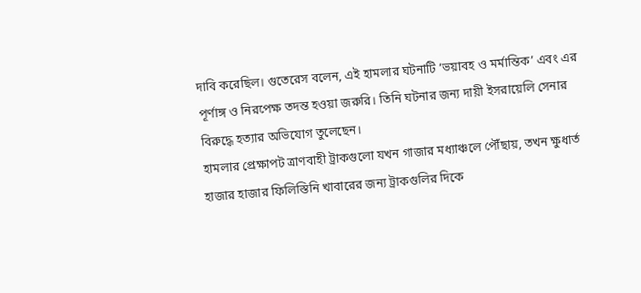দাবি করেছিল। গুতেরেস বলেন, এই হামলার ঘটনাটি ‘ভয়াবহ ও মর্মান্তিক’ এবং এর পূর্ণাঙ্গ ও নিরপেক্ষ তদন্ত হওয়া জরুরি। তিনি ঘটনার জন্য দায়ী ইসরায়েলি সেনার বিরুদ্ধে হত্যার অভিযোগ তুলেছেন।
হামলার প্রেক্ষাপট ত্রাণবাহী ট্রাকগুলো যখন গাজার মধ্যাঞ্চলে পৌঁছায়, তখন ক্ষুধার্ত হাজার হাজার ফিলিস্তিনি খাবারের জন্য ট্রাকগুলির দিকে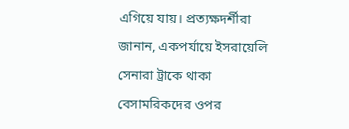এগিয়ে যায়। প্রত্যক্ষদর্শীরা জানান, একপর্যায়ে ইসরায়েলি সেনারা ট্রাকে থাকা বেসামরিকদের ওপর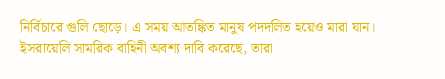নির্বিচারে গুলি ছোড়ে। এ সময় আতঙ্কিত মানুষ পদদলিত হয়েও মারা যান। ইসরায়েলি সামরিক বাহিনী অবশ্য দাবি করেছে, তারা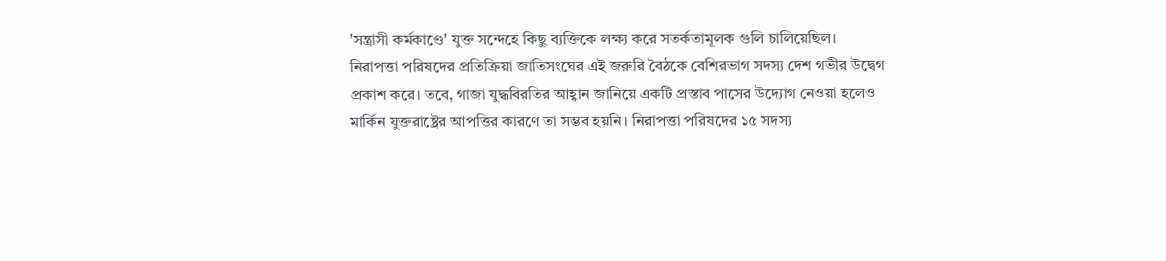'সন্ত্রাসী কর্মকাণ্ডে' যুক্ত সন্দেহে কিছু ব্যক্তিকে লক্ষ্য করে সতর্কতামূলক গুলি চালিয়েছিল।
নিরাপত্তা পরিষদের প্রতিক্রিয়া জাতিসংঘের এই জরুরি বৈঠকে বেশিরভাগ সদস্য দেশ গভীর উদ্বেগ প্রকাশ করে। তবে, গাজা যুদ্ধবিরতির আহ্বান জানিয়ে একটি প্রস্তাব পাসের উদ্যোগ নেওয়া হলেও মার্কিন যুক্তরাষ্ট্রের আপত্তির কারণে তা সম্ভব হয়নি। নিরাপত্তা পরিষদের ১৫ সদস্য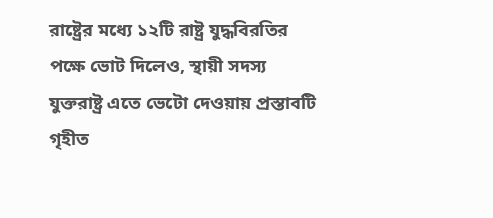রাষ্ট্রের মধ্যে ১২টি রাষ্ট্র যুদ্ধবিরতির পক্ষে ভোট দিলেও, স্থায়ী সদস্য যুক্তরাষ্ট্র এতে ভেটো দেওয়ায় প্রস্তাবটি গৃহীত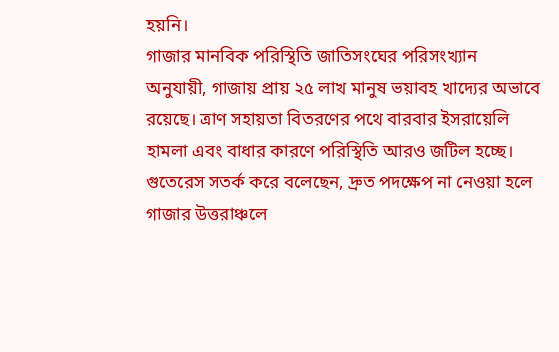হয়নি।
গাজার মানবিক পরিস্থিতি জাতিসংঘের পরিসংখ্যান অনুযায়ী, গাজায় প্রায় ২৫ লাখ মানুষ ভয়াবহ খাদ্যের অভাবে রয়েছে। ত্রাণ সহায়তা বিতরণের পথে বারবার ইসরায়েলি হামলা এবং বাধার কারণে পরিস্থিতি আরও জটিল হচ্ছে। গুতেরেস সতর্ক করে বলেছেন, দ্রুত পদক্ষেপ না নেওয়া হলে গাজার উত্তরাঞ্চলে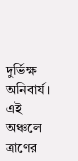দুর্ভিক্ষ অনিবার্য। এই অঞ্চলে ত্রাণের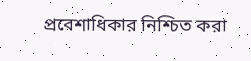প্রবেশাধিকার নিশ্চিত করা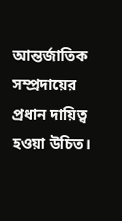আন্তর্জাতিক সম্প্রদায়ের প্রধান দায়িত্ব হওয়া উচিত।